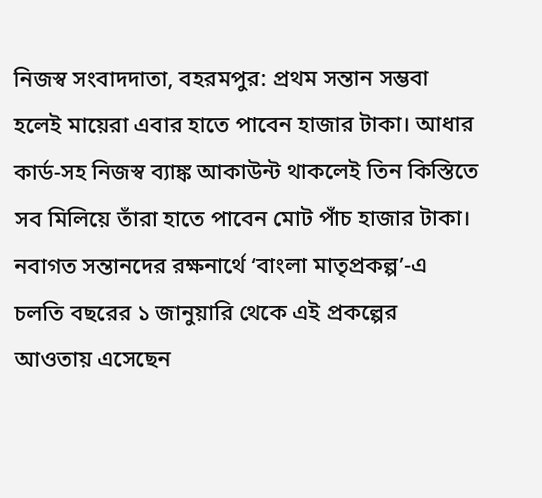নিজস্ব সংবাদদাতা, বহরমপুর: প্রথম সন্তান সম্ভবা হলেই মায়েরা এবার হাতে পাবেন হাজার টাকা। আধার কার্ড-সহ নিজস্ব ব্যাঙ্ক আকাউন্ট থাকলেই তিন কিস্তিতে সব মিলিয়ে তাঁরা হাতে পাবেন মোট পাঁচ হাজার টাকা। নবাগত সন্তানদের রক্ষনার্থে ‘বাংলা মাতৃপ্রকল্প’-এ চলতি বছরের ১ জানুয়ারি থেকে এই প্রকল্পের আওতায় এসেছেন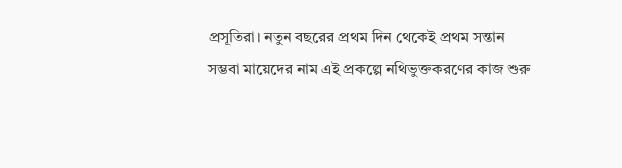প্রসূতিরা। নতুন বছরের প্রথম দিন থেকেই প্রথম সন্তান সম্ভবা মায়েদের নাম এই প্রকল্পে নথিভুক্তকরণের কাজ শুরু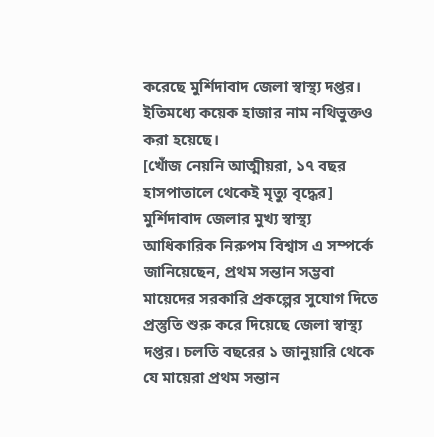করেছে মুর্শিদাবাদ জেলা স্বাস্থ্য দপ্তর। ইতিমধ্যে কয়েক হাজার নাম নথিভুক্তও করা হয়েছে।
[খোঁজ নেয়নি আত্মীয়রা, ১৭ বছর হাসপাতালে থেকেই মৃত্যু বৃদ্ধের]
মুর্শিদাবাদ জেলার মুখ্য স্বাস্থ্য আধিকারিক নিরুপম বিশ্বাস এ সম্পর্কে জানিয়েছেন, প্রথম সন্তান সম্ভবা মায়েদের সরকারি প্রকল্পের সুযোগ দিতে প্রস্তুতি শুরু করে দিয়েছে জেলা স্বাস্থ্য দপ্তর। চলতি বছরের ১ জানুয়ারি থেকে যে মায়েরা প্রথম সন্তান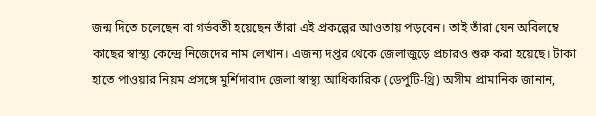জন্ম দিতে চলেছেন বা গর্ভবতী হয়েছেন তাঁরা এই প্রকল্পের আওতায় পড়বেন। তাই তাঁরা যেন অবিলম্বে কাছের স্বাস্থ্য কেন্দ্রে নিজেদের নাম লেখান। এজন্য দপ্তর থেকে জেলাজুড়ে প্রচারও শুরু করা হয়েছে। টাকা হাতে পাওয়ার নিয়ম প্রসঙ্গে মুর্শিদাবাদ জেলা স্বাস্থ্য আধিকারিক (ডেপুটি-থ্রি) অসীম প্রামানিক জানান,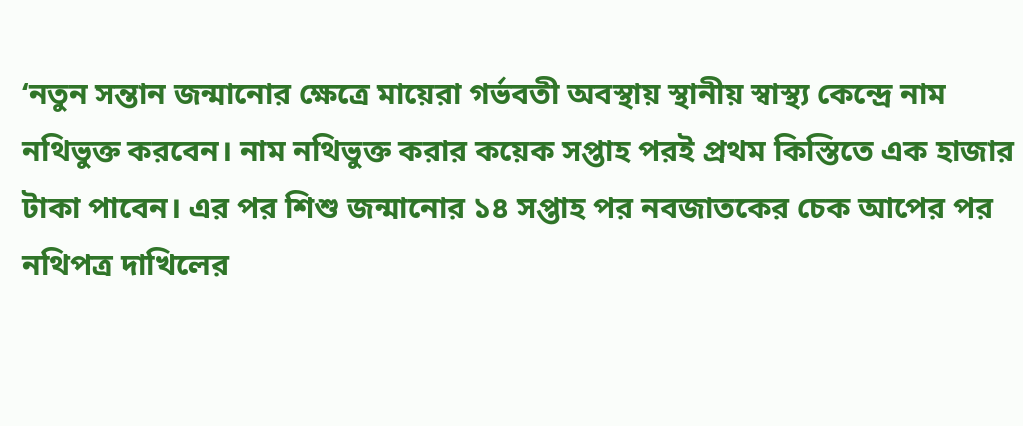‘নতুন সন্তান জন্মানোর ক্ষেত্রে মায়েরা গর্ভবতী অবস্থায় স্থানীয় স্বাস্থ্য কেন্দ্রে নাম নথিভুক্ত করবেন। নাম নথিভুক্ত করার কয়েক সপ্তাহ পরই প্রথম কিস্তিতে এক হাজার টাকা পাবেন। এর পর শিশু জন্মানোর ১৪ সপ্তাহ পর নবজাতকের চেক আপের পর নথিপত্র দাখিলের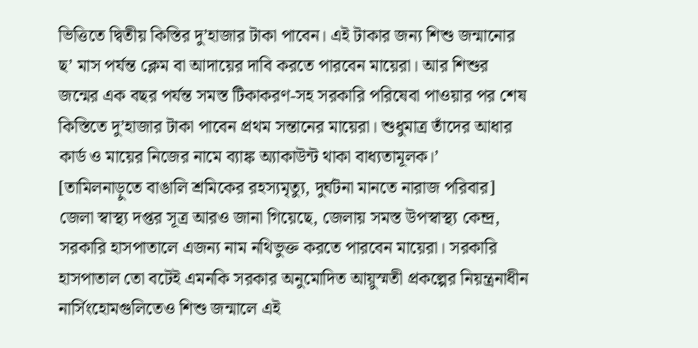ভিত্তিতে দ্বিতীয় কিস্তির দু’হাজার টাকা পাবেন। এই টাকার জন্য শিশু জন্মানোর ছ’ মাস পর্যন্ত ক্লেম বা আদায়ের দাবি করতে পারবেন মায়েরা। আর শিশুর জন্মের এক বছর পর্যন্ত সমস্ত টিকাকরণ-সহ সরকারি পরিষেবা পাওয়ার পর শেষ কিস্তিতে দু’হাজার টাকা পাবেন প্রথম সন্তানের মায়েরা। শুধুমাত্র তাঁদের আধার কার্ড ও মায়ের নিজের নামে ব্যাঙ্ক অ্যাকাউন্ট থাকা বাধ্যতামূলক।’
[তামিলনাড়ুতে বাঙালি শ্রমিকের রহস্যমৃত্যু, দুর্ঘটনা মানতে নারাজ পরিবার]
জেলা স্বাস্থ্য দপ্তর সূত্র আরও জানা গিয়েছে, জেলায় সমস্ত উপস্বাস্থ্য কেন্দ্র, সরকারি হাসপাতালে এজন্য নাম নথিভুক্ত করতে পারবেন মায়েরা। সরকারি হাসপাতাল তো বটেই এমনকি সরকার অনুমোদিত আয়ুস্মতী প্রকল্পের নিয়ন্ত্রনাধীন নার্সিংহোমগুলিতেও শিশু জন্মালে এই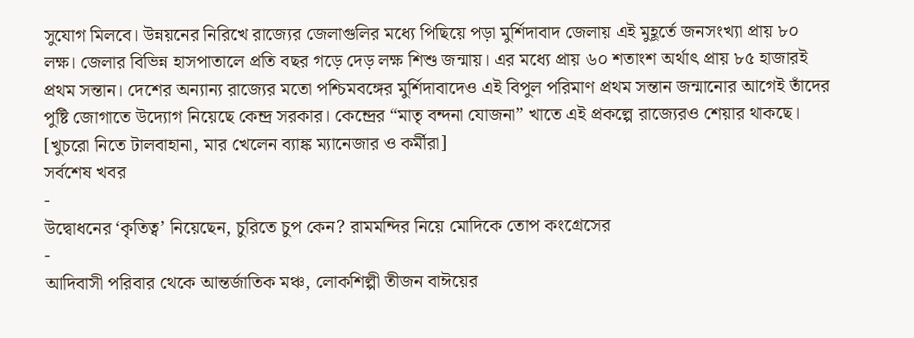সুযোগ মিলবে। উন্নয়নের নিরিখে রাজ্যের জেলাগুলির মধ্যে পিছিয়ে পড়া মুর্শিদাবাদ জেলায় এই মুহূর্তে জনসংখ্যা প্রায় ৮০ লক্ষ। জেলার বিভিন্ন হাসপাতালে প্রতি বছর গড়ে দেড় লক্ষ শিশু জন্মায়। এর মধ্যে প্রায় ৬০ শতাংশ অর্থাৎ প্রায় ৮৫ হাজারই প্রথম সন্তান। দেশের অন্যান্য রাজ্যের মতো পশ্চিমবঙ্গের মুর্শিদাবাদেও এই বিপুল পরিমাণ প্রথম সন্তান জন্মানোর আগেই তাঁদের পুষ্টি জোগাতে উদ্যোগ নিয়েছে কেন্দ্র সরকার। কেন্দ্রের “মাতৃ বন্দনা যোজনা” খাতে এই প্রকল্পে রাজ্যেরও শেয়ার থাকছে।
[খুচরো নিতে টালবাহানা, মার খেলেন ব্যাঙ্ক ম্যানেজার ও কর্মীরা]
সর্বশেষ খবর
-
উদ্বোধনের ‘কৃতিত্ব’ নিয়েছেন, চুরিতে চুপ কেন? রামমন্দির নিয়ে মোদিকে তোপ কংগ্রেসের
-
আদিবাসী পরিবার থেকে আন্তর্জাতিক মঞ্চ, লোকশিল্পী তীজন বাঈয়ের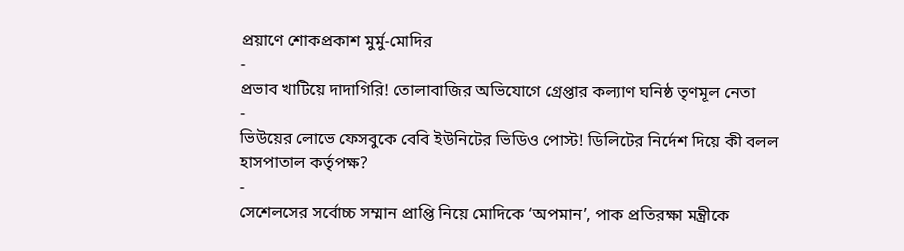প্রয়াণে শোকপ্রকাশ মুর্মু-মোদির
-
প্রভাব খাটিয়ে দাদাগিরি! তোলাবাজির অভিযোগে গ্রেপ্তার কল্যাণ ঘনিষ্ঠ তৃণমূল নেতা
-
ভিউয়ের লোভে ফেসবুকে বেবি ইউনিটের ভিডিও পোস্ট! ডিলিটের নির্দেশ দিয়ে কী বলল হাসপাতাল কর্তৃপক্ষ?
-
সেশেলসের সর্বোচ্চ সম্মান প্রাপ্তি নিয়ে মোদিকে ‘অপমান’, পাক প্রতিরক্ষা মন্ত্রীকে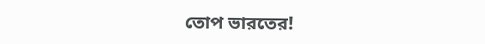তোপ ভারতের!